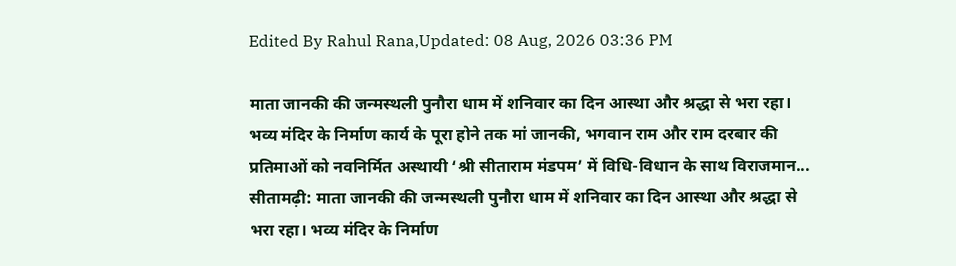Edited By Rahul Rana,Updated: 08 Aug, 2026 03:36 PM

माता जानकी की जन्मस्थली पुनौरा धाम में शनिवार का दिन आस्था और श्रद्धा से भरा रहा। भव्य मंदिर के निर्माण कार्य के पूरा होने तक मां जानकी, भगवान राम और राम दरबार की प्रतिमाओं को नवनिर्मित अस्थायी ‘श्री सीताराम मंडपम’ में विधि-विधान के साथ विराजमान...
सीतामढ़ी: माता जानकी की जन्मस्थली पुनौरा धाम में शनिवार का दिन आस्था और श्रद्धा से भरा रहा। भव्य मंदिर के निर्माण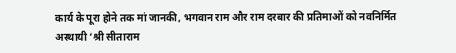कार्य के पूरा होने तक मां जानकी, भगवान राम और राम दरबार की प्रतिमाओं को नवनिर्मित अस्थायी ‘श्री सीताराम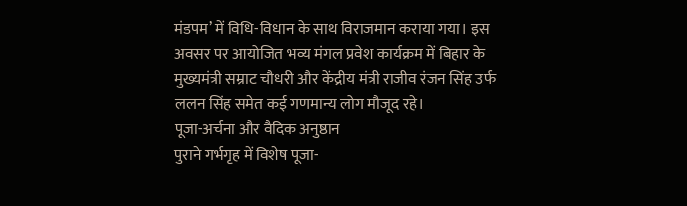मंडपम’ में विधि-विधान के साथ विराजमान कराया गया। इस अवसर पर आयोजित भव्य मंगल प्रवेश कार्यक्रम में बिहार के मुख्यमंत्री सम्राट चौधरी और केंद्रीय मंत्री राजीव रंजन सिंह उर्फ ललन सिंह समेत कई गणमान्य लोग मौजूद रहे।
पूजा-अर्चना और वैदिक अनुष्ठान
पुराने गर्भगृह में विशेष पूजा-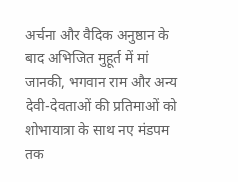अर्चना और वैदिक अनुष्ठान के बाद अभिजित मुहूर्त में मां जानकी, भगवान राम और अन्य देवी-देवताओं की प्रतिमाओं को शोभायात्रा के साथ नए मंडपम तक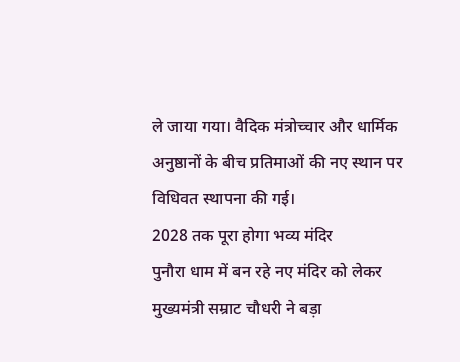ले जाया गया। वैदिक मंत्रोच्चार और धार्मिक अनुष्ठानों के बीच प्रतिमाओं की नए स्थान पर विधिवत स्थापना की गई।
2028 तक पूरा होगा भव्य मंदिर
पुनौरा धाम में बन रहे नए मंदिर को लेकर मुख्यमंत्री सम्राट चौधरी ने बड़ा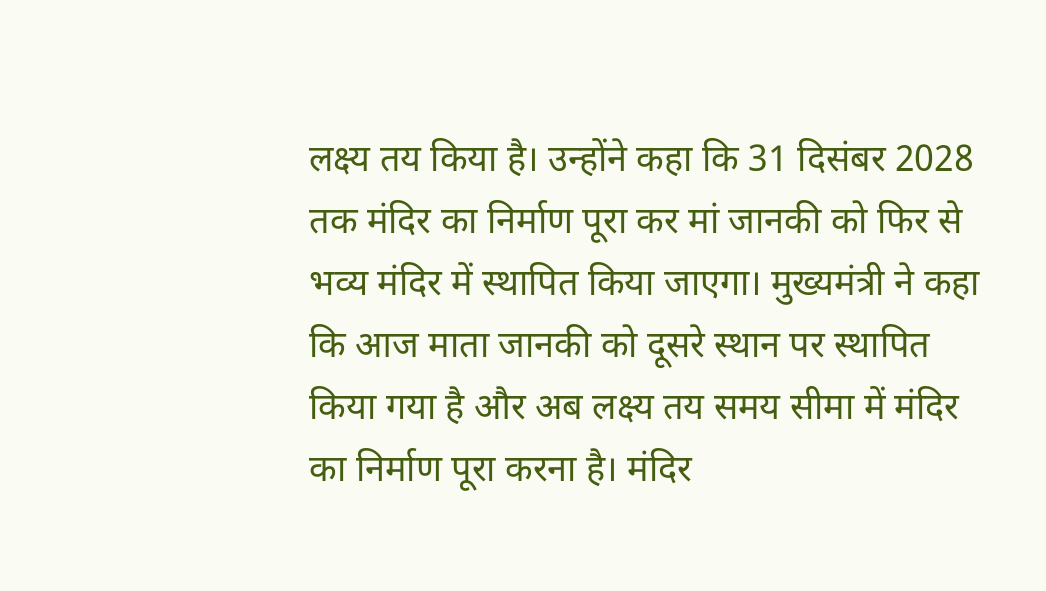लक्ष्य तय किया है। उन्होंने कहा कि 31 दिसंबर 2028 तक मंदिर का निर्माण पूरा कर मां जानकी को फिर से भव्य मंदिर में स्थापित किया जाएगा। मुख्यमंत्री ने कहा कि आज माता जानकी को दूसरे स्थान पर स्थापित किया गया है और अब लक्ष्य तय समय सीमा में मंदिर का निर्माण पूरा करना है। मंदिर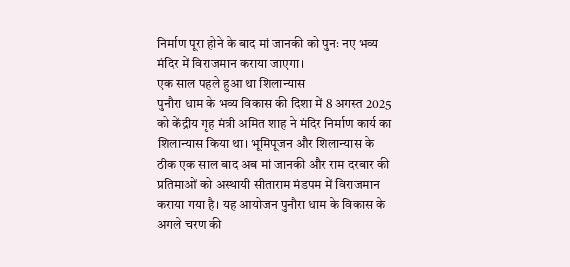निर्माण पूरा होने के बाद मां जानकी को पुनः नए भव्य मंदिर में विराजमान कराया जाएगा।
एक साल पहले हुआ था शिलान्यास
पुनौरा धाम के भव्य विकास की दिशा में 8 अगस्त 2025 को केंद्रीय गृह मंत्री अमित शाह ने मंदिर निर्माण कार्य का शिलान्यास किया था। भूमिपूजन और शिलान्यास के ठीक एक साल बाद अब मां जानकी और राम दरबार की प्रतिमाओं को अस्थायी सीताराम मंडपम में विराजमान कराया गया है। यह आयोजन पुनौरा धाम के विकास के अगले चरण की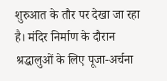शुरुआत के तौर पर देखा जा रहा है। मंदिर निर्माण के दौरान श्रद्धालुओं के लिए पूजा-अर्चना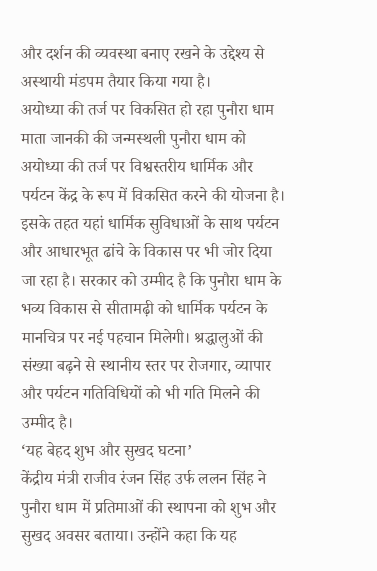और दर्शन की व्यवस्था बनाए रखने के उद्देश्य से अस्थायी मंडपम तैयार किया गया है।
अयोध्या की तर्ज पर विकसित हो रहा पुनौरा धाम
माता जानकी की जन्मस्थली पुनौरा धाम को अयोध्या की तर्ज पर विश्वस्तरीय धार्मिक और पर्यटन केंद्र के रूप में विकसित करने की योजना है। इसके तहत यहां धार्मिक सुविधाओं के साथ पर्यटन और आधारभूत ढांचे के विकास पर भी जोर दिया जा रहा है। सरकार को उम्मीद है कि पुनौरा धाम के भव्य विकास से सीतामढ़ी को धार्मिक पर्यटन के मानचित्र पर नई पहचान मिलेगी। श्रद्धालुओं की संख्या बढ़ने से स्थानीय स्तर पर रोजगार, व्यापार और पर्यटन गतिविधियों को भी गति मिलने की उम्मीद है।
‘यह बेहद शुभ और सुखद घटना’
केंद्रीय मंत्री राजीव रंजन सिंह उर्फ ललन सिंह ने पुनौरा धाम में प्रतिमाओं की स्थापना को शुभ और सुखद अवसर बताया। उन्होंने कहा कि यह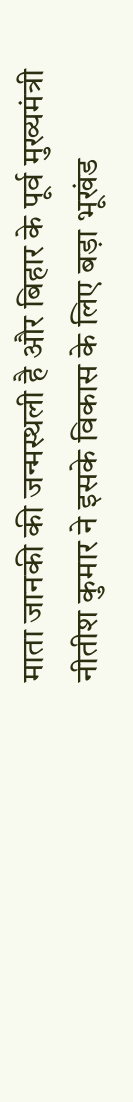माता जानकी की जन्मस्थली है और बिहार के पूर्व मुख्यमंत्री नीतीश कुमार ने इसके विकास के लिए बड़ा भूखंड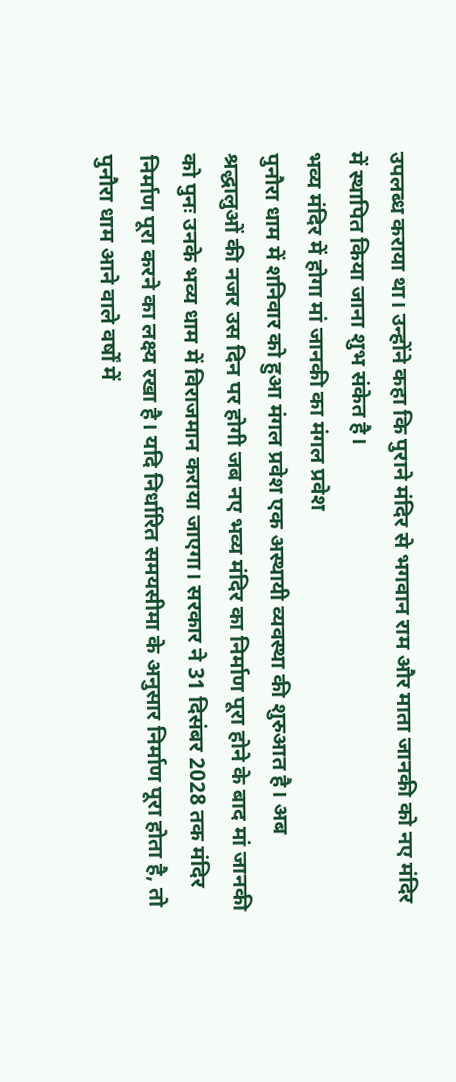उपलब्ध कराया था। उन्होंने कहा कि पुराने मंदिर से भगवान राम और माता जानकी को नए मंदिर में स्थापित किया जाना शुभ संकेत है।
भव्य मंदिर में होगा मां जानकी का मंगल प्रवेश
पुनौरा धाम में शनिवार को हुआ मंगल प्रवेश एक अस्थायी व्यवस्था की शुरुआत है। अब श्रद्धालुओं की नजर उस दिन पर होगी जब नए भव्य मंदिर का निर्माण पूरा होने के बाद मां जानकी को पुनः उनके भव्य धाम में विराजमान कराया जाएगा। सरकार ने 31 दिसंबर 2028 तक मंदिर निर्माण पूरा करने का लक्ष्य रखा है। यदि निर्धारित समयसीमा के अनुसार निर्माण पूरा होता है, तो पुनौरा धाम आने वाले वर्षों में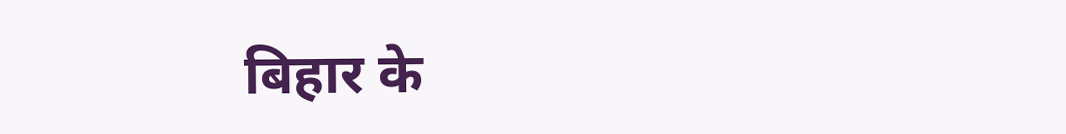बिहार के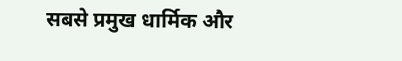सबसे प्रमुख धार्मिक और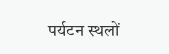पर्यटन स्थलों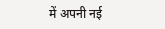में अपनी नई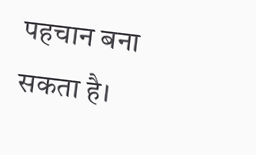पहचान बना सकता है।